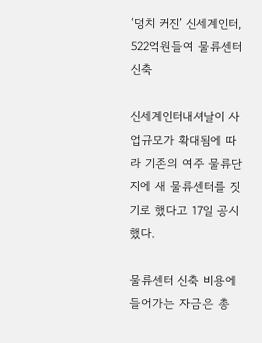‘덩치 커진’ 신세계인터, 522억원들여 물류센터 신축

신세계인터내셔날이 사업규모가 확대됨에 따라 기존의 여주 물류단지에 새 물류센터를 짓기로 했다고 17일 공시했다.

물류센터 신축 비용에 들어가는 자금은 총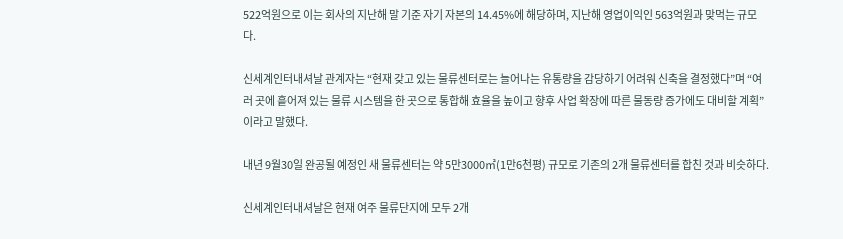522억원으로 이는 회사의 지난해 말 기준 자기 자본의 14.45%에 해당하며, 지난해 영업이익인 563억원과 맞먹는 규모다.

신세계인터내셔날 관계자는 “현재 갖고 있는 물류센터로는 늘어나는 유통량을 감당하기 어려워 신축을 결정했다”며 “여러 곳에 흩어져 있는 물류 시스템을 한 곳으로 통합해 효율을 높이고 향후 사업 확장에 따른 물동량 증가에도 대비할 계획”이라고 말했다.

내년 9월30일 완공될 예정인 새 물류센터는 약 5만3000㎡(1만6천평) 규모로 기존의 2개 물류센터를 합친 것과 비슷하다.

신세계인터내셔날은 현재 여주 물류단지에 모두 2개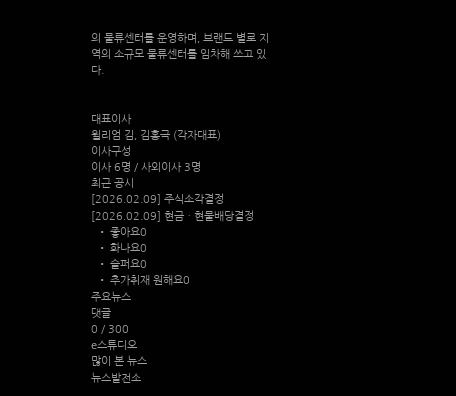의 물류센터를 운영하며, 브랜드 별로 지역의 소규모 물류센터를 임차해 쓰고 있다.


대표이사
윌리엄 김, 김홍극 (각자대표)
이사구성
이사 6명 / 사외이사 3명
최근 공시
[2026.02.09] 주식소각결정
[2026.02.09] 현금ㆍ현물배당결정
  • 좋아요0
  • 화나요0
  • 슬퍼요0
  • 추가취재 원해요0
주요뉴스
댓글
0 / 300
e스튜디오
많이 본 뉴스
뉴스발전소